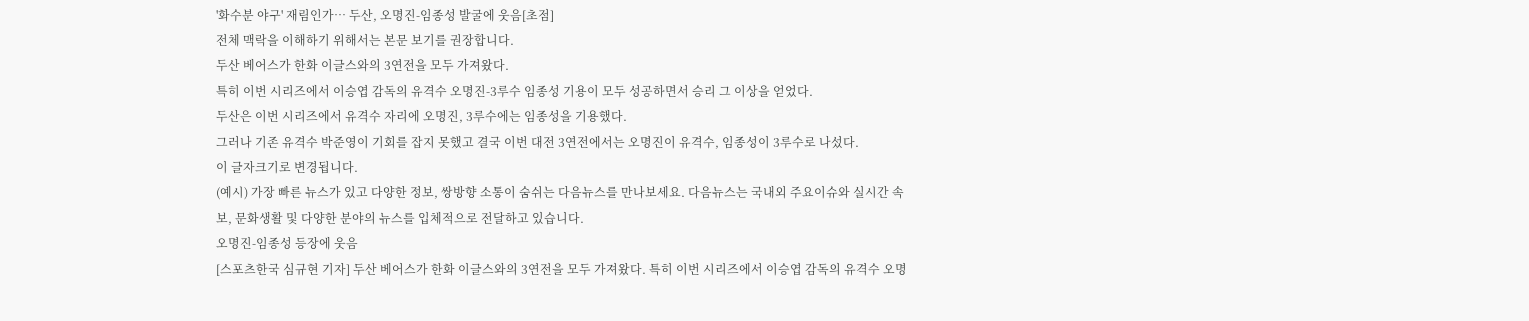'화수분 야구' 재림인가… 두산, 오명진-임종성 발굴에 웃음[초점]
전체 맥락을 이해하기 위해서는 본문 보기를 권장합니다.
두산 베어스가 한화 이글스와의 3연전을 모두 가져왔다.
특히 이번 시리즈에서 이승엽 감독의 유격수 오명진-3루수 임종성 기용이 모두 성공하면서 승리 그 이상을 얻었다.
두산은 이번 시리즈에서 유격수 자리에 오명진, 3루수에는 임종성을 기용했다.
그러나 기존 유격수 박준영이 기회를 잡지 못했고 결국 이번 대전 3연전에서는 오명진이 유격수, 임종성이 3루수로 나섰다.
이 글자크기로 변경됩니다.
(예시) 가장 빠른 뉴스가 있고 다양한 정보, 쌍방향 소통이 숨쉬는 다음뉴스를 만나보세요. 다음뉴스는 국내외 주요이슈와 실시간 속보, 문화생활 및 다양한 분야의 뉴스를 입체적으로 전달하고 있습니다.
오명진-임종성 등장에 웃음
[스포츠한국 심규현 기자] 두산 베어스가 한화 이글스와의 3연전을 모두 가져왔다. 특히 이번 시리즈에서 이승엽 감독의 유격수 오명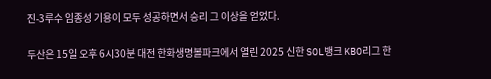진-3루수 임종성 기용이 모두 성공하면서 승리 그 이상을 얻었다.

두산은 15일 오후 6시30분 대전 한화생명볼파크에서 열린 2025 신한 SOL뱅크 KBO리그 한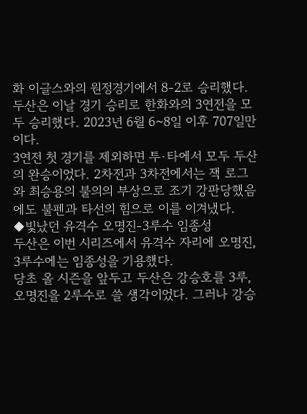화 이글스와의 원정경기에서 8-2로 승리했다.
두산은 이날 경기 승리로 한화와의 3연전을 모두 승리했다. 2023년 6월 6~8일 이후 707일만이다.
3연전 첫 경기를 제외하면 투·타에서 모두 두산의 완승이었다. 2차전과 3차전에서는 잭 로그와 최승용의 불의의 부상으로 조기 강판당했음에도 불펜과 타선의 힘으로 이를 이겨냈다.
◆빛났던 유격수 오명진-3루수 임종성
두산은 이번 시리즈에서 유격수 자리에 오명진, 3루수에는 임종성을 기용했다.
당초 올 시즌을 앞두고 두산은 강승호를 3루, 오명진을 2루수로 쓸 생각이었다. 그러나 강승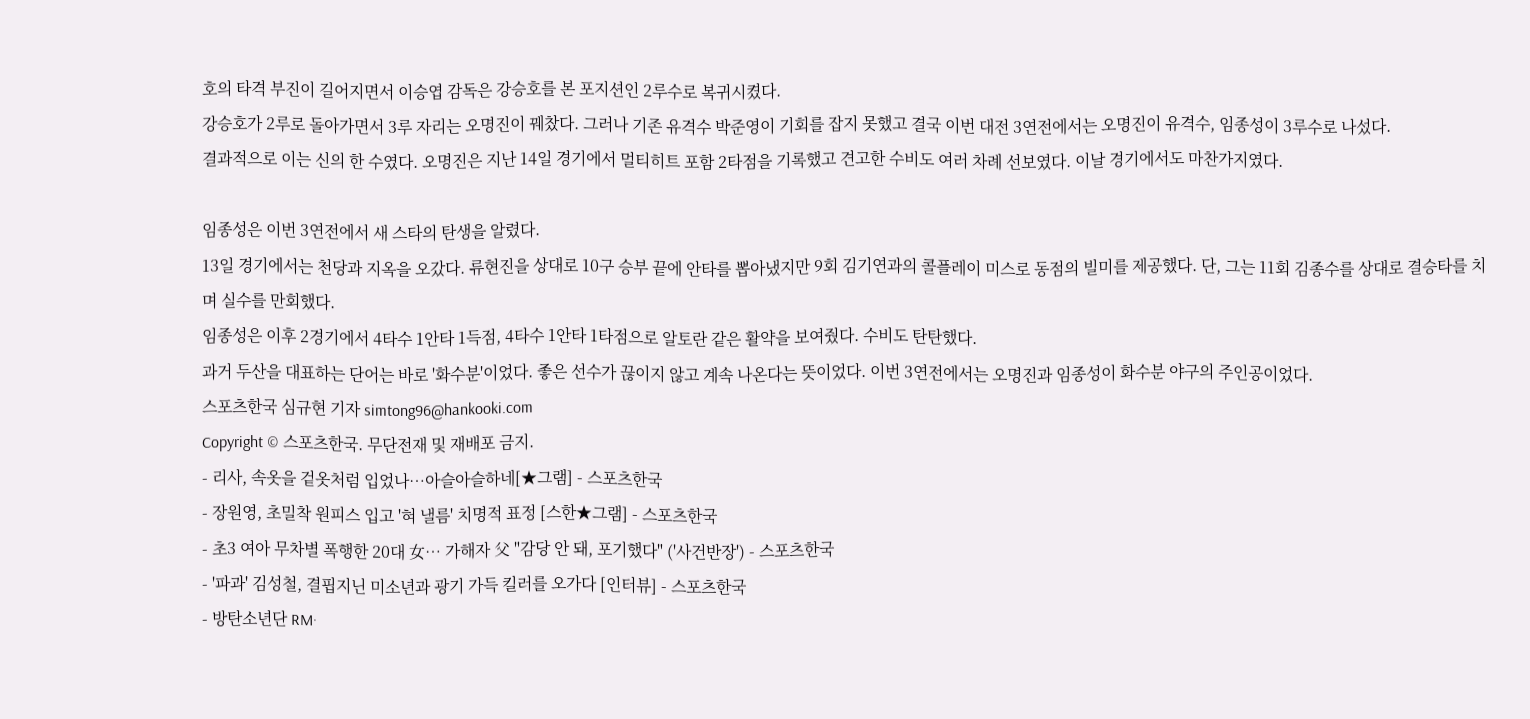호의 타격 부진이 길어지면서 이승엽 감독은 강승호를 본 포지션인 2루수로 복귀시켰다.
강승호가 2루로 돌아가면서 3루 자리는 오명진이 꿰찼다. 그러나 기존 유격수 박준영이 기회를 잡지 못했고 결국 이번 대전 3연전에서는 오명진이 유격수, 임종성이 3루수로 나섰다.
결과적으로 이는 신의 한 수였다. 오명진은 지난 14일 경기에서 멀티히트 포함 2타점을 기록했고 견고한 수비도 여러 차례 선보였다. 이날 경기에서도 마찬가지였다.

임종성은 이번 3연전에서 새 스타의 탄생을 알렸다.
13일 경기에서는 천당과 지옥을 오갔다. 류현진을 상대로 10구 승부 끝에 안타를 뽑아냈지만 9회 김기연과의 콜플레이 미스로 동점의 빌미를 제공했다. 단, 그는 11회 김종수를 상대로 결승타를 치며 실수를 만회했다.
임종성은 이후 2경기에서 4타수 1안타 1득점, 4타수 1안타 1타점으로 알토란 같은 활약을 보여줬다. 수비도 탄탄했다.
과거 두산을 대표하는 단어는 바로 '화수분'이었다. 좋은 선수가 끊이지 않고 계속 나온다는 뜻이었다. 이번 3연전에서는 오명진과 임종성이 화수분 야구의 주인공이었다.
스포츠한국 심규현 기자 simtong96@hankooki.com
Copyright © 스포츠한국. 무단전재 및 재배포 금지.
- 리사, 속옷을 겉옷처럼 입었나…아슬아슬하네[★그램] - 스포츠한국
- 장원영, 초밀착 원피스 입고 '혀 낼름' 치명적 표정 [스한★그램] - 스포츠한국
- 초3 여아 무차별 폭행한 20대 女… 가해자 父 "감당 안 돼, 포기했다" ('사건반장') - 스포츠한국
- '파과' 김성철, 결핍지닌 미소년과 광기 가득 킬러를 오가다 [인터뷰] - 스포츠한국
- 방탄소년단 RM·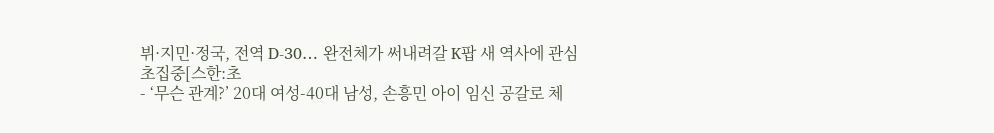뷔·지민·정국, 전역 D-30… 완전체가 써내려갈 K팝 새 역사에 관심 초집중[스한:초
- ‘무슨 관계?’ 20대 여성-40대 남성, 손흥민 아이 임신 공갈로 체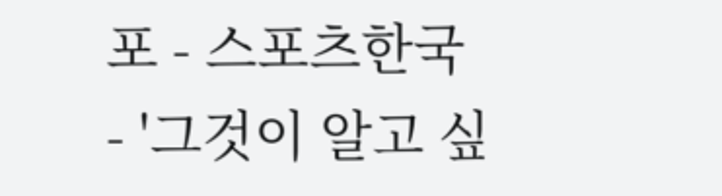포 - 스포츠한국
- '그것이 알고 싶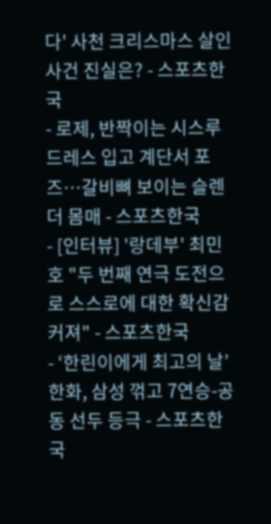다' 사천 크리스마스 살인 사건 진실은? - 스포츠한국
- 로제, 반짝이는 시스루 드레스 입고 계단서 포즈…갈비뼈 보이는 슬렌더 몸매 - 스포츠한국
- [인터뷰] '랑데부' 최민호 "두 번째 연극 도전으로 스스로에 대한 확신감 커져" - 스포츠한국
- ‘한린이에게 최고의 날’ 한화, 삼성 꺾고 7연승-공동 선두 등극 - 스포츠한국